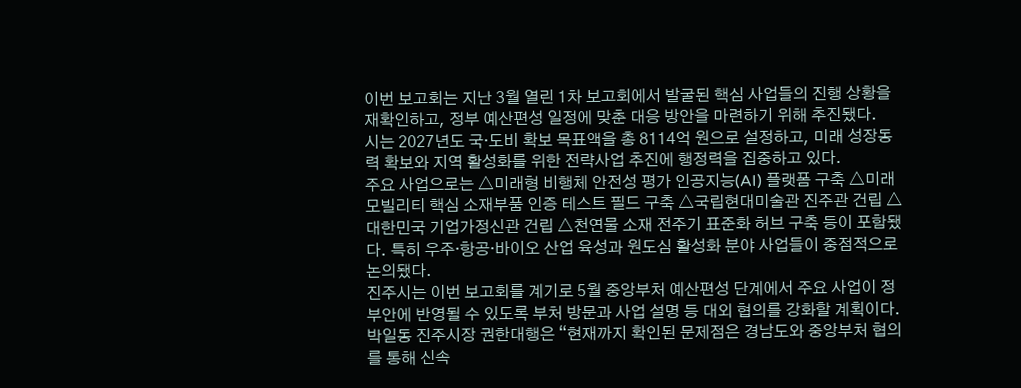이번 보고회는 지난 3월 열린 1차 보고회에서 발굴된 핵심 사업들의 진행 상황을 재확인하고, 정부 예산편성 일정에 맞춘 대응 방안을 마련하기 위해 추진됐다.
시는 2027년도 국·도비 확보 목표액을 총 8114억 원으로 설정하고, 미래 성장동력 확보와 지역 활성화를 위한 전략사업 추진에 행정력을 집중하고 있다.
주요 사업으로는 △미래형 비행체 안전성 평가 인공지능(AI) 플랫폼 구축 △미래 모빌리티 핵심 소재부품 인증 테스트 필드 구축 △국립현대미술관 진주관 건립 △대한민국 기업가정신관 건립 △천연물 소재 전주기 표준화 허브 구축 등이 포함됐다. 특히 우주·항공·바이오 산업 육성과 원도심 활성화 분야 사업들이 중점적으로 논의됐다.
진주시는 이번 보고회를 계기로 5월 중앙부처 예산편성 단계에서 주요 사업이 정부안에 반영될 수 있도록 부처 방문과 사업 설명 등 대외 협의를 강화할 계획이다.
박일동 진주시장 권한대행은 “현재까지 확인된 문제점은 경남도와 중앙부처 협의를 통해 신속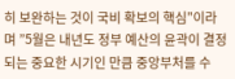히 보완하는 것이 국비 확보의 핵심"이라며 ”5월은 내년도 정부 예산의 윤곽이 결정되는 중요한 시기인 만큼 중앙부처를 수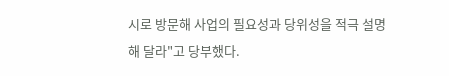시로 방문해 사업의 필요성과 당위성을 적극 설명해 달라"고 당부했다.